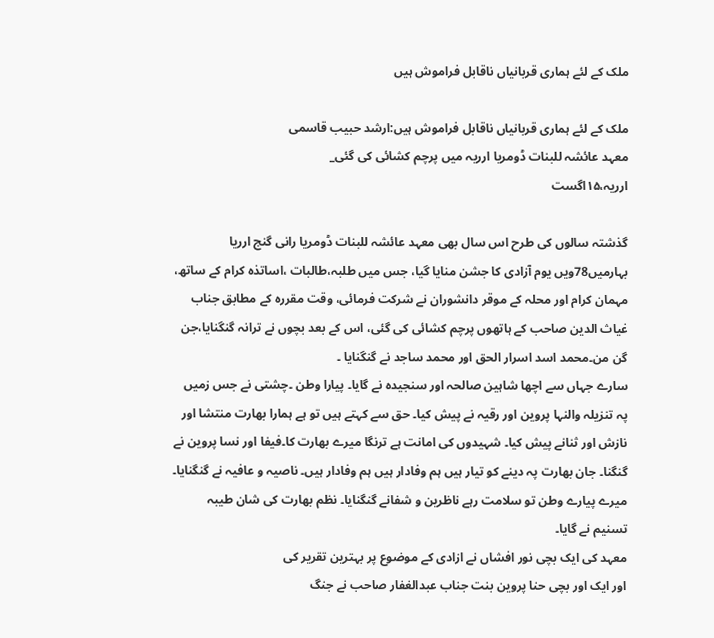ملک کے لئے ہماری قربانیاں ناقابل فراموش ہیں

ملک کے لئے ہماری قربانیاں ناقابل فراموش ہیں:ارشد حبیب قاسمی
معہد عائشہ للبنات ڈومریا ارریہ میں پرچم کشائی کی گئی_
ارریہ،۱۵اگست

گذشتہ سالوں کی طرح اس سال بھی معہد عائشہ للبنات ڈومريا رانی گنج ارریا بہارمیں78ویں یوم آزادی کا جشن منایا گیا، جس میں طلبہ،طالبات ،اساتذہ کرام کے ساتھ، مہمان کرام اور محلہ کے موقر دانشوران نے شرکت فرمائی، وقت مقررہ کے مطابق جناب غیاث الدین صاحب کے ہاتھوں پرچم کشائی کی گئی، اس کے بعد بچوں نے ترانہ گنگنایا،جن گن من۔محمد اسد اسرار الحق اور محمد ساجد نے گنگنایا ۔
سارے جہاں سے اچھا شاہین صالحہ اور سنجیدہ نے گایا۔ پیارا وطن ۔چشتی نے جس زمیں پہ تنزیلہ والنہا پروین اور رقیہ نے پیش کیا۔ حق سے کہتے ہیں تو ہے ہمارا بھارت منتشا اور نازش اور ثنانے پیش کیا۔ شہیدوں کی امانت ہے ترنگا میرے بھارت کا۔فیفا اور نسا پروین نے گنگنا۔ جان بھارت پہ دینے کو تیار ہیں ہم وفادار ہیں ہم وفادار ہیں۔ ناصیہ و عافیہ نے گنگنایا۔ میرے پیارے وطن تو سلامت رہے ناظرین و شفانے گنگنایا۔ نظم بھارت کی شان طیبہ تسنیم نے گایا۔
معہد کی ایک بچی نور افشاں نے ازادی کے موضوع پر بہترین تقریر کی
اور ایک اور بچی حنا پروین بنت جناب عبدالغفار صاحب نے جنگ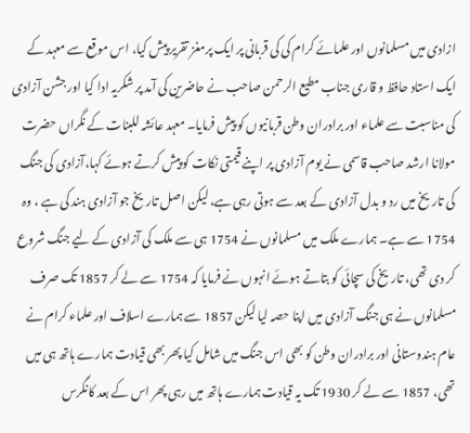ازادی میں مسلمانوں اور علمائے کرام کی کی قربانی پر ایک پرمغز تقریر پیش کیا، اس موقع سے معہد کے ایک استاد حافظ و قاری جناب مطیع الرحمن صاحب نے حاضرین کی آمد پر شکریہ ادا کیا اور جشن آزادی کی مناسبت سے علماء اور برادران وطن قربانیوں کو پیش فرمایا۔ معہد عائشہ للبنات کے نگراں حضرت مولانا ارشد صاحب قاسمی نے یوم آزادی پر اپنے قیمتی نکات کو پیش کرتے ہوئے کہا،آزادی کی جنگ کی تاریخ میں رد و بدل آزادی کے بعد سے ہوتی رہی ہے، لیکن اصل تاریخ جو آزادی ہند کی ہے ، وہ 1754 سے ہے۔ ہمارے ملک میں مسلمانوں نے 1754 ہی سے ملک کی آزادی کے لیے جنگ شروع کر دی تھی، تاریخ کی سچائی کو بتاتے ہوئے انہوں نے فرمایا کہ 1754 سے لے کر 1857 تک صرف مسلمانوں نے ہی جنگ آزادی میں اپنا حصہ لیا لیکن 1857 سے ہمارے اسلاف اور علماء کرام نے عام ہندوستانی اور برادران وطن کو بھی اس جنگ میں شامل کیا پھر بھی قیادت ہمارے ہاتھ ہی میں تھی، 1857 سے لے کر 1930 تک یہ قیادت ہمارے ہاتھ میں رہی پھر اس کے بعد کانگرس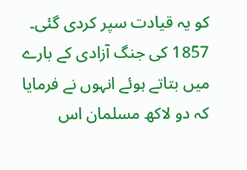کو یہ قیادت سپر کردی گئی۔
1857 کی جنگ آزادی کے بارے میں بتاتے ہوئے انہوں نے فرمایا کہ دو لاکھ مسلمان اس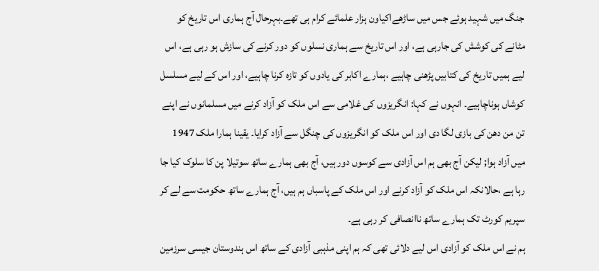جنگ میں شہید ہوئے جس میں ساڑھےاکیاون ہزار علمائے کرام ہی تھے۔بہرحال آج ہماری اس تاریخ کو مٹانے کی کوشش کی جارہی ہے، اور اس تاریخ سے ہماری نسلوں کو دور کرنے کی سازش ہو رہی ہے، اس لیے ہمیں تاریخ کی کتابیں پڑھنی چاہیے ،ہمارے اکابر کی یادوں کو تازہ کرنا چاہیے، اور اس کے لیے مسلسل کوشاں ہوناچاہیے۔ انہوں نے کہا: انگریزوں کی غلامی سے اس ملک کو آزاد کرنے میں مسلمانوں نے اپنے تن من دھن کی بازی لگا دی اور اس ملک کو انگریزوں کی چنگل سے آزاد کرایا۔ یقینا ہمارا ملک 1947 میں آزاد ہوا; لیکن آج بھی ہم اس آزادی سے کوسوں دور ہیں، آج بھی ہمارے ساتھ سوتیلا پن کا سلوک کیا جا رہا ہے ،حالانکہ اس ملک کو آزاد کرنے اور اس ملک کے پاسباں ہم ہیں، آج ہمارے ساتھ حکومت سے لے کر سپریم کورٹ تک ہمارے ساتھ ناانصافی کر رہی ہے۔
ہم نے اس ملک کو آزادی اس لیے دلائی تھی کہ ہم اپنی مذہبی آزادی کے ساتھ اس ہندوستان جیسی سرزمین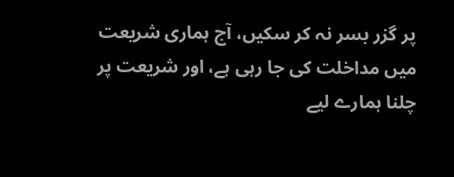پر گزر بسر نہ کر سکیں، آج ہماری شریعت میں مداخلت کی جا رہی ہے، اور شریعت پر چلنا ہمارے لیے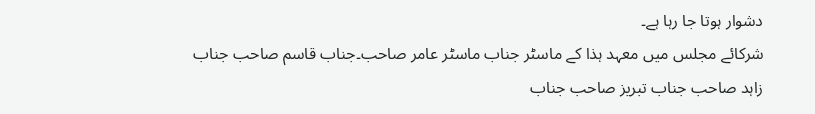دشوار ہوتا جا رہا ہے۔
شرکائے مجلس میں معہد ہذا کے ماسٹر جناب ماسٹر عامر صاحب۔جناب قاسم صاحب جناب زاہد صاحب جناب تبریز صاحب جناب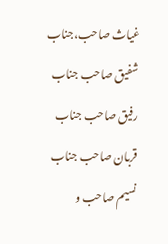غیاث صاحب،جناب شفیق صاحب جناب رفیق صاحب جناب قربان صاحب جناب نسیم صاحب و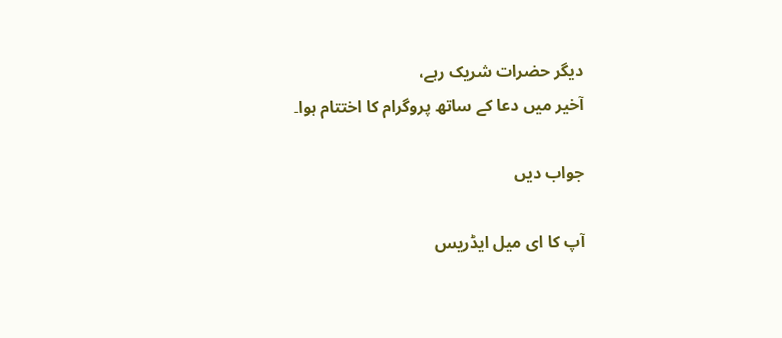دیگر حضرات شریک رہے،
آخیر میں دعا کے ساتھ پروگرام کا اختتام ہوا۔

جواب دیں

آپ کا ای میل ایڈریس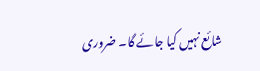شائع نہیں کیا جائے گا۔ ضروری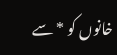خانوں کو * سے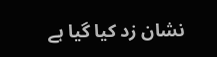نشان زد کیا گیا ہے